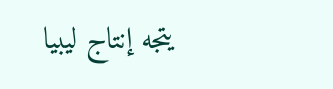يتجه إنتاج ليبيا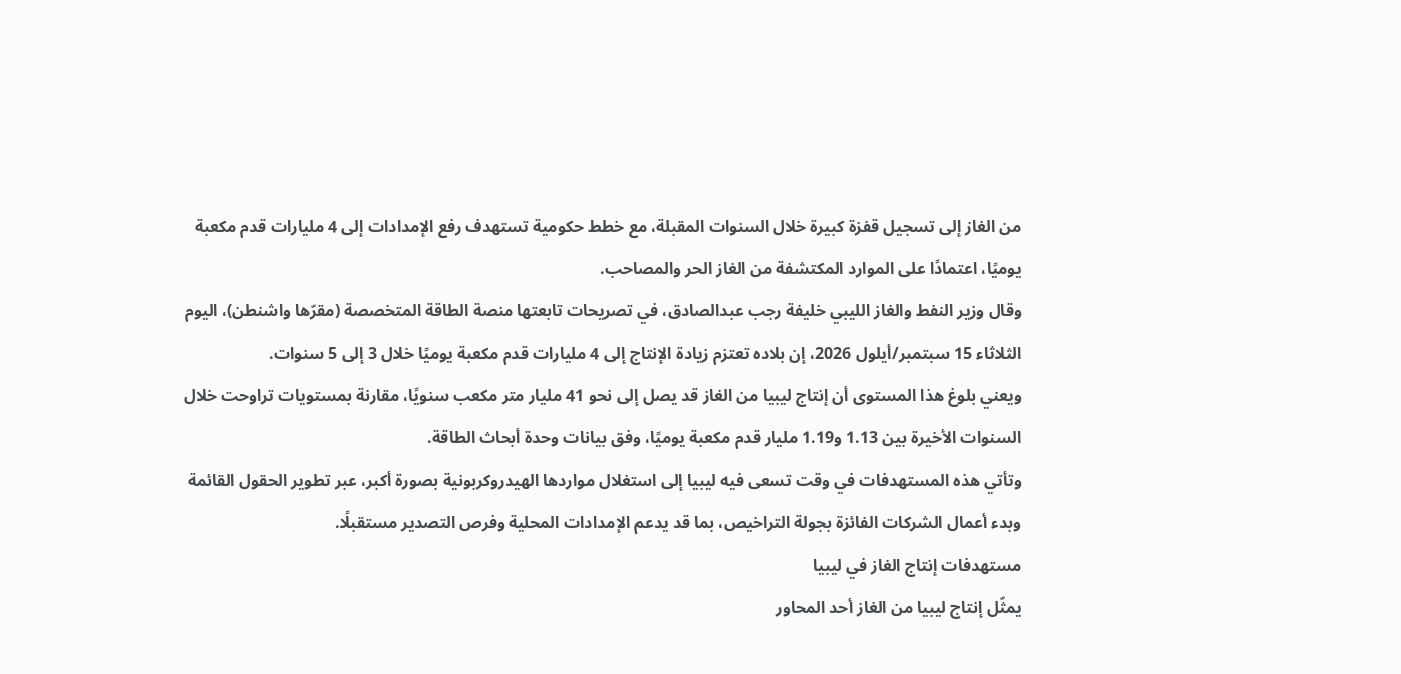من الغاز إلى تسجيل قفزة كبيرة خلال السنوات المقبلة، مع خطط حكومية تستهدف رفع الإمدادات إلى 4 مليارات قدم مكعبة يوميًا، اعتمادًا على الموارد المكتشفة من الغاز الحر والمصاحب.
وقال وزير النفط والغاز الليبي خليفة رجب عبدالصادق، في تصريحات تابعتها منصة الطاقة المتخصصة (مقرّها واشنطن)، اليوم الثلاثاء 15 سبتمبر/أيلول 2026، إن بلاده تعتزم زيادة الإنتاج إلى 4 مليارات قدم مكعبة يوميًا خلال 3 إلى 5 سنوات.
ويعني بلوغ هذا المستوى أن إنتاج ليبيا من الغاز قد يصل إلى نحو 41 مليار متر مكعب سنويًا، مقارنة بمستويات تراوحت خلال السنوات الأخيرة بين 1.13 و1.19 مليار قدم مكعبة يوميًا، وفق بيانات وحدة أبحاث الطاقة.
وتأتي هذه المستهدفات في وقت تسعى فيه ليبيا إلى استغلال مواردها الهيدروكربونية بصورة أكبر، عبر تطوير الحقول القائمة وبدء أعمال الشركات الفائزة بجولة التراخيص، بما قد يدعم الإمدادات المحلية وفرص التصدير مستقبلًا.
مستهدفات إنتاج الغاز في ليبيا
يمثّل إنتاج ليبيا من الغاز أحد المحاور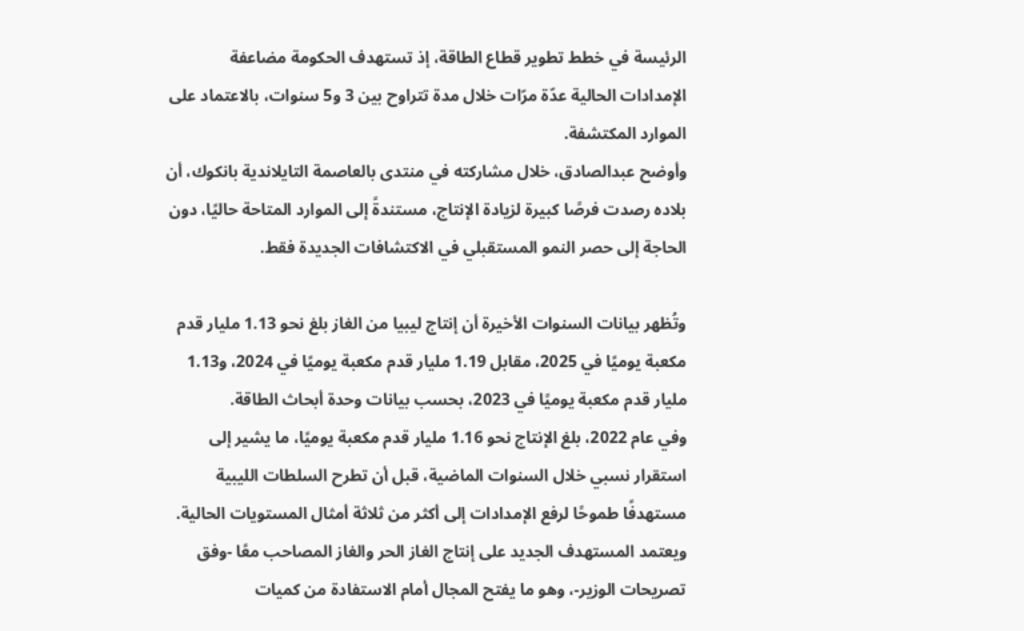الرئيسة في خطط تطوير قطاع الطاقة، إذ تستهدف الحكومة مضاعفة الإمدادات الحالية عدّة مرّات خلال مدة تتراوح بين 3 و5 سنوات، بالاعتماد على الموارد المكتشفة.
وأوضح عبدالصادق، خلال مشاركته في منتدى بالعاصمة التايلاندية بانكوك، أن بلاده رصدت فرصًا كبيرة لزيادة الإنتاج، مستندةً إلى الموارد المتاحة حاليًا، دون الحاجة إلى حصر النمو المستقبلي في الاكتشافات الجديدة فقط.

وتُظهر بيانات السنوات الأخيرة أن إنتاج ليبيا من الغاز بلغ نحو 1.13 مليار قدم مكعبة يوميًا في 2025، مقابل 1.19 مليار قدم مكعبة يوميًا في 2024، و1.13 مليار قدم مكعبة يوميًا في 2023، بحسب بيانات وحدة أبحاث الطاقة.
وفي عام 2022، بلغ الإنتاج نحو 1.16 مليار قدم مكعبة يوميًا، ما يشير إلى استقرار نسبي خلال السنوات الماضية، قبل أن تطرح السلطات الليبية مستهدفًا طموحًا لرفع الإمدادات إلى أكثر من ثلاثة أمثال المستويات الحالية.
ويعتمد المستهدف الجديد على إنتاج الغاز الحر والغاز المصاحب معًا -وفق تصريحات الوزير-، وهو ما يفتح المجال أمام الاستفادة من كميات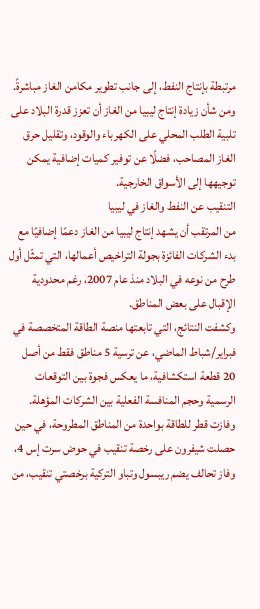مرتبطة بإنتاج النفط، إلى جانب تطوير مكامن الغاز مباشرةً.
ومن شأن زيادة إنتاج ليبيا من الغاز أن تعزز قدرة البلاد على تلبية الطلب المحلي على الكهرباء والوقود، وتقليل حرق الغاز المصاحب، فضلًا عن توفير كميات إضافية يمكن توجيهها إلى الأسواق الخارجية.
التنقيب عن النفط والغاز في ليبيا
من المرتقب أن يشهد إنتاج ليبيا من الغاز دعمًا إضافيًا مع بدء الشركات الفائزة بجولة التراخيص أعمالها، التي تمثّل أول طرح من نوعه في البلاد منذ عام 2007، رغم محدودية الإقبال على بعض المناطق.
وكشفت النتائج، التي تابعتها منصة الطاقة المتخصصة في فبراير/شباط الماضي، عن ترسية 5 مناطق فقط من أصل 20 قطعة استكشافية، ما يعكس فجوة بين التوقعات الرسمية وحجم المنافسة الفعلية بين الشركات المؤهلة.
وفازت قطر للطاقة بواحدة من المناطق المطروحة، في حين حصلت شيفرون على رخصة تنقيب في حوض سرت إس 4، وفاز تحالف يضم ريبسول وتباو التركية برخصتي تنقيب، من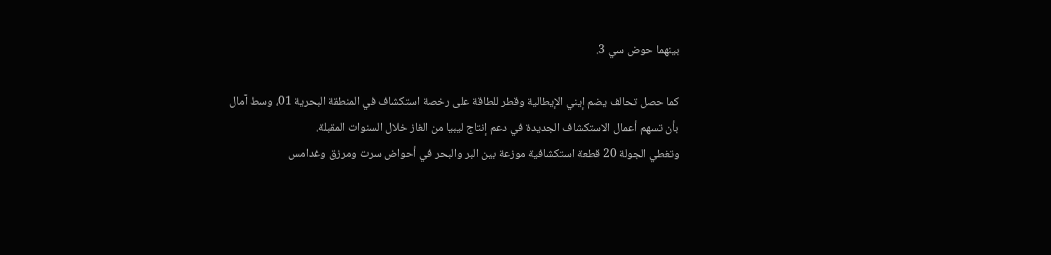بينهما حوض سي 3.

كما حصل تحالف يضم إيني الإيطالية وقطر للطاقة على رخصة استكشاف في المنطقة البحرية 01، وسط آمال بأن تسهم أعمال الاستكشاف الجديدة في دعم إنتاج ليبيا من الغاز خلال السنوات المقبلة.
وتغطي الجولة 20 قطعة استكشافية موزعة بين البر والبحر في أحواض سرت ومرزق وغدامس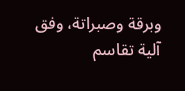وبرقة وصبراتة، وفق آلية تقاسم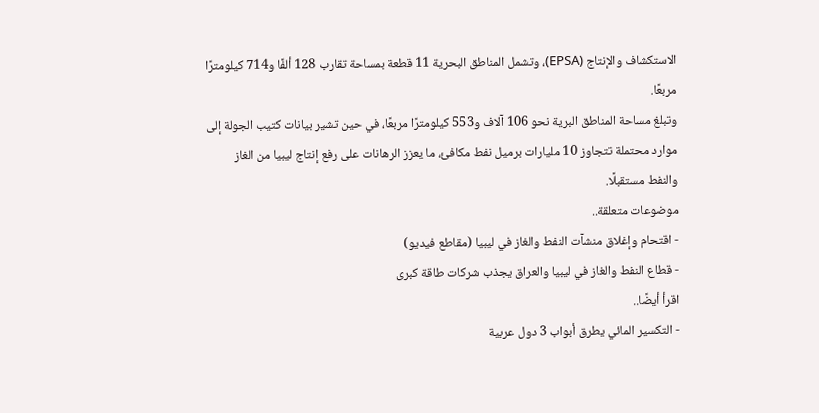الاستكشاف والإنتاج (EPSA)، وتشمل المناطق البحرية 11 قطعة بمساحة تقارب 128 ألفًا و714 كيلومترًا مربعًا.
وتبلغ مساحة المناطق البرية نحو 106 آلاف و553 كيلومترًا مربعًا، في حين تشير بيانات كتيب الجولة إلى موارد محتملة تتجاوز 10 مليارات برميل نفط مكافئ، ما يعزز الرهانات على رفع إنتاج ليبيا من الغاز والنفط مستقبلًا.
موضوعات متعلقة..
- اقتحام وإغلاق منشآت النفط والغاز في ليبيا (مقاطع فيديو)
- قطاع النفط والغاز في ليبيا والعراق يجذب شركات طاقة كبرى
اقرأ أيضًا..
- التكسير المائي يطرق أبواب 3 دول عربية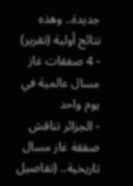جديدة.. وهذه نتائج أولية (تقرير)
- 4 صفقات غاز مسال عالمية في يوم واحد
- الجزائر تناقش صفقة غاز مسال تاريخية.. (تفاصيل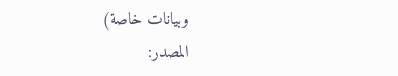وبيانات خاصة)
المصدر: